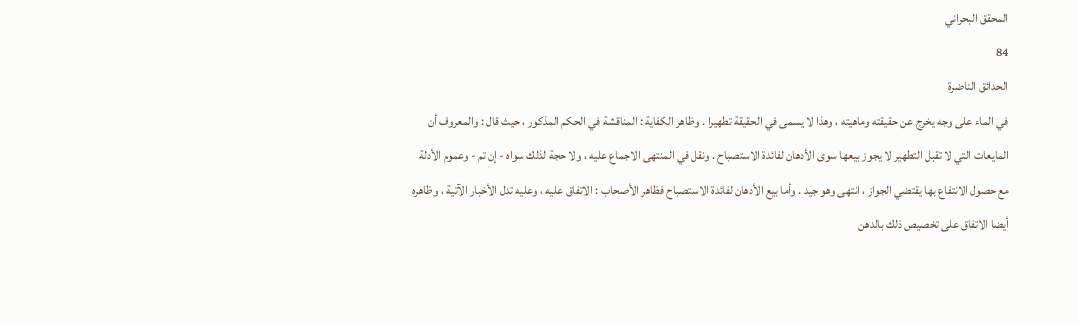المحقق البحراني
84
الحدائق الناضرة
في الماء على وجه يخرج عن حقيقته وماهيته ، وهذا لا يسمى في الحقيقة تطهيرا . وظاهر الكفاية : المناقشة في الحكم المذكور ، حيث قال : والمعروف أن المايعات التي لا تقبل التطهير لا يجوز بيعها سوى الأدهان لفائدة الاستصباح . ونقل في المنتهى الاجماع عليه ، ولا حجة لذلك سواه - إن تم - وعموم الأدلة مع حصول الانتفاع بها يقتضي الجواز ، انتهى وهو جيد . وأما بيع الأدهان لفائدة الاستصباح فظاهر الأصحاب : الاتفاق عليه ، وعليه تدل الأخبار الآتية ، وظاهره أيضا الاتفاق على تخصيص ذلك بالدهن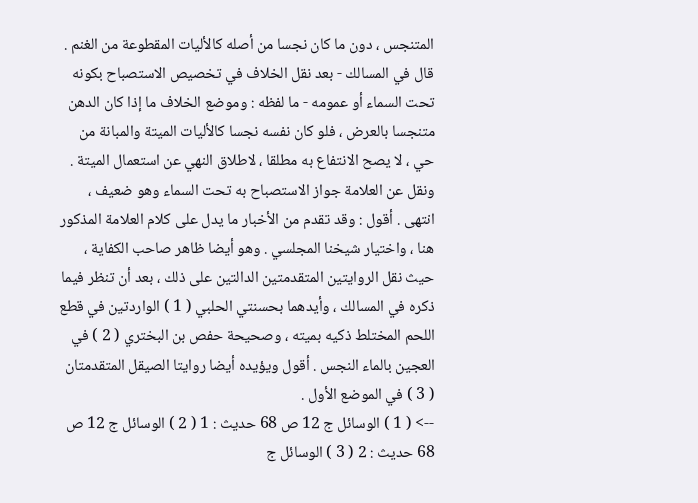المتنجس ، دون ما كان نجسا من أصله كالأليات المقطوعة من الغنم . قال في المسالك - بعد نقل الخلاف في تخصيص الاستصباح بكونه تحت السماء أو عمومه - ما لفظه : وموضع الخلاف ما إذا كان الدهن متنجسا بالعرض ، فلو كان نفسه نجسا كالأليات الميتة والمبانة من حي ، لا يصح الانتفاع به مطلقا ، لاطلاق النهي عن استعمال الميتة . ونقل عن العلامة جواز الاستصباح به تحت السماء وهو ضعيف ، انتهى . أقول : وقد تقدم من الأخبار ما يدل على كلام العلامة المذكور هنا ، واختيار شيخنا المجلسي . وهو أيضا ظاهر صاحب الكفاية ، حيث نقل الروايتين المتقدمتين الدالتين على ذلك ، بعد أن تنظر فيما ذكره في المسالك ، وأيدهما بحسنتي الحلبي ( 1 ) الواردتين في قطع اللحم المختلط ذكيه بميته ، وصحيحة حفص بن البختري ( 2 ) في العجين بالماء النجس . أقول ويؤيده أيضا روايتا الصيقل المتقدمتان ( 3 ) في الموضع الأول .
--> ( 1 ) الوسائل ج 12 ص 68 حديث : 1 ( 2 ) الوسائل ج 12 ص 68 حديث : 2 ( 3 ) الوسائل ج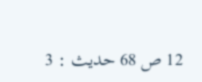12 ص 68 حديث : 3